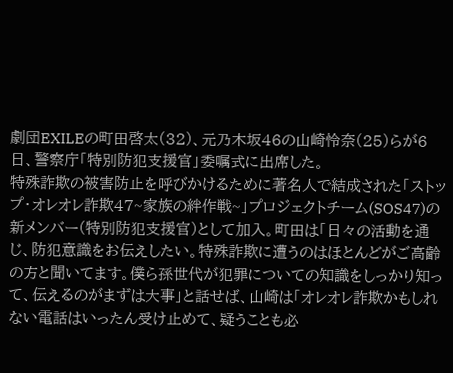劇団EXILEの町田啓太(32)、元乃木坂46の山崎怜奈(25)らが6日、警察庁「特別防犯支援官」委嘱式に出席した。
特殊詐欺の被害防止を呼びかけるために著名人で結成された「ストップ・オレオレ詐欺47~家族の絆作戦~」プロジェクトチーム(SOS47)の新メンバー(特別防犯支援官)として加入。町田は「日々の活動を通じ、防犯意識をお伝えしたい。特殊詐欺に遭うのはほとんどがご高齢の方と聞いてます。僕ら孫世代が犯罪についての知識をしっかり知って、伝えるのがまずは大事」と話せば、山崎は「オレオレ詐欺かもしれない電話はいったん受け止めて、疑うことも必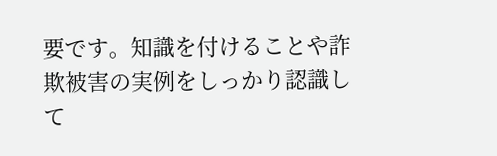要です。知識を付けることや詐欺被害の実例をしっかり認識して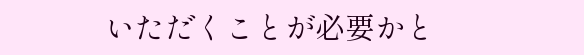いただくことが必要かと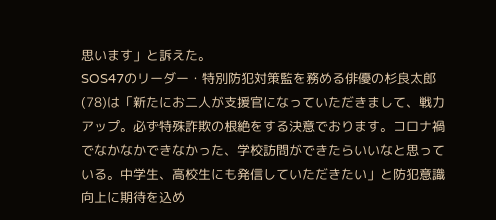思います」と訴えた。
SOS47のリーダー・特別防犯対策監を務める俳優の杉良太郎(78)は「新たにお二人が支援官になっていただきまして、戦力アップ。必ず特殊詐欺の根絶をする決意でおります。コロナ禍でなかなかできなかった、学校訪問ができたらいいなと思っている。中学生、高校生にも発信していただきたい」と防犯意識向上に期待を込め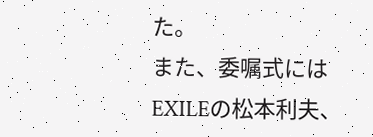た。
また、委嘱式にはEXILEの松本利夫、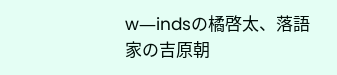w―indsの橘啓太、落語家の吉原朝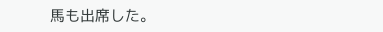馬も出席した。